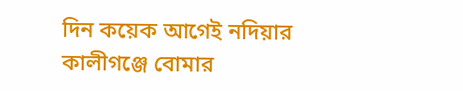দিন কয়েক আগেই নদিয়ার কালীগঞ্জে বোমার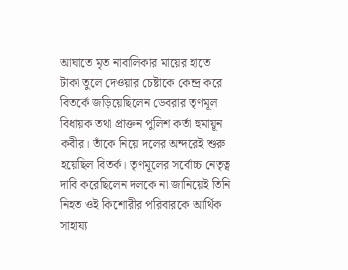আঘাতে মৃত নাবালিকার মায়ের হাতে টাকা তুলে দেওয়ার চেষ্টাকে কেন্দ্র করে বিতর্কে জড়িয়েছিলেন ডেবরার তৃণমূল বিধায়ক তথা প্রাক্তন পুলিশ কর্তা হুমায়ূন কবীর। তাঁকে নিয়ে দলের অন্দরেই শুরু হয়েছিল বিতর্ক। তৃণমূলের সর্বোচ্চ নেতৃত্ব দাবি করেছিলেন দলকে না জানিয়েই তিনি নিহত ওই কিশোরীর পরিবারকে আর্থিক সাহায্য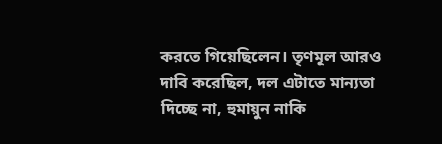করতে গিয়েছিলেন। তৃণমূল আরও দাবি করেছিল, দল এটাতে মান্যতা দিচ্ছে না, হুমায়ুন নাকি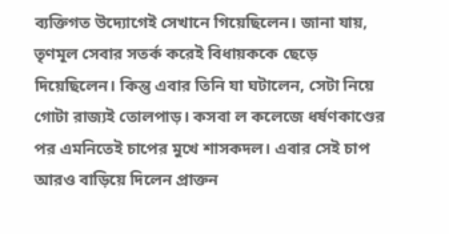ব্যক্তিগত উদ্যোগেই সেখানে গিয়েছিলেন। জানা যায়, তৃণমূল সেবার সতর্ক করেই বিধায়ককে ছেড়ে দিয়েছিলেন। কিন্তু এবার তিনি যা ঘটালেন, সেটা নিয়ে গোটা রাজ্যই তোলপাড়। কসবা ল কলেজে ধর্ষণকাণ্ডের পর এমনিতেই চাপের মুখে শাসকদল। এবার সেই চাপ আরও বাড়িয়ে দিলেন প্রাক্তন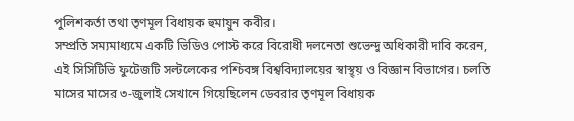পুলিশকর্তা তথা তৃণমূল বিধায়ক হুমায়ুন কবীর।
সম্প্রতি সম্যমাধ্যমে একটি ভিডিও পোস্ট করে বিরোধী দলনেতা শুভেন্দু অধিকারী দাবি করেন, এই সিসিটিভি ফুটেজটি সল্টলেকের পশ্চিবঙ্গ বিশ্ববিদ্যালয়ের স্বাস্থ্য় ও বিজ্ঞান বিভাগের। চলতি মাসের মাসের ৩-জুলাই সেখানে গিয়েছিলেন ডেবরার তৃণমূল বিধায়ক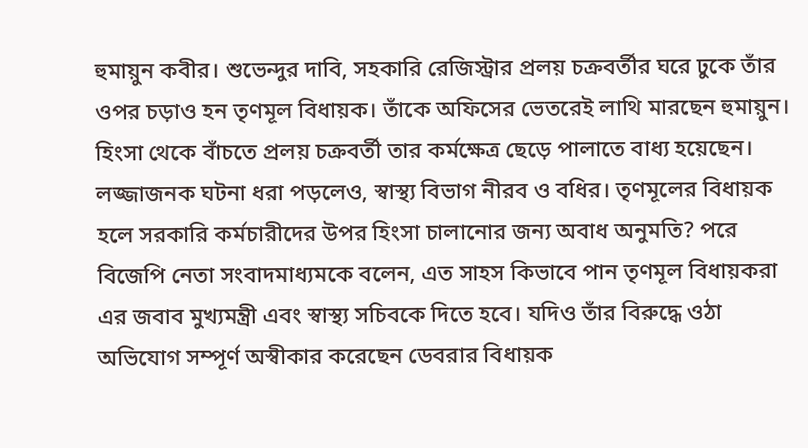হুমায়ুন কবীর। শুভেন্দুর দাবি, সহকারি রেজিস্ট্রার প্রলয় চক্রবর্তীর ঘরে ঢুকে তাঁর ওপর চড়াও হন তৃণমূল বিধায়ক। তাঁকে অফিসের ভেতরেই লাথি মারছেন হুমায়ুন। হিংসা থেকে বাঁচতে প্রলয় চক্রবর্তী তার কর্মক্ষেত্র ছেড়ে পালাতে বাধ্য হয়েছেন। লজ্জাজনক ঘটনা ধরা পড়লেও, স্বাস্থ্য বিভাগ নীরব ও বধির। তৃণমূলের বিধায়ক হলে সরকারি কর্মচারীদের উপর হিংসা চালানোর জন্য অবাধ অনুমতি? পরে বিজেপি নেতা সংবাদমাধ্যমকে বলেন, এত সাহস কিভাবে পান তৃণমূল বিধায়করা এর জবাব মুখ্যমন্ত্রী এবং স্বাস্থ্য সচিবকে দিতে হবে। যদিও তাঁর বিরুদ্ধে ওঠা অভিযোগ সম্পূর্ণ অস্বীকার করেছেন ডেবরার বিধায়ক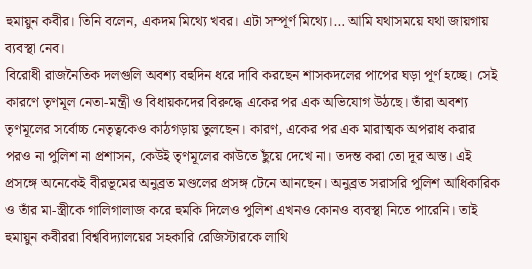হুমায়ুন কবীর। তিনি বলেন, একদম মিথ্যে খবর। এটা সম্পূর্ণ মিথ্যে।… আমি যথাসময়ে যথা জায়গায় ব্যবস্থা নেব।
বিরোধী রাজনৈতিক দলগুলি অবশ্য বহুদিন ধরে দাবি করছেন শাসকদলের পাপের ঘড়া পূর্ণ হচ্ছে। সেই কারণে তৃণমূল নেতা-মন্ত্রী ও বিধায়কদের বিরুদ্ধে একের পর এক অভিযোগ উঠছে। তাঁরা অবশ্য তৃণমূলের সর্বোচ্চ নেতৃত্বকেও কাঠগড়ায় তুলছেন। কারণ, একের পর এক মারাত্মক অপরাধ করার পরও না পুলিশ না প্রশাসন, কেউই তৃণমূলের কাউতে ছুঁয়ে দেখে না। তদন্ত করা তো দূর অস্ত। এই প্রসঙ্গে অনেকেই বীরভূমের অনুব্রত মণ্ডলের প্রসঙ্গ টেনে আনছেন। অনুব্রত সরাসরি পুলিশ আধিকারিক ও তাঁর মা-স্ত্রীকে গালিগালাজ করে হুমকি দিলেও পুলিশ এখনও কোনও ব্যবস্থা নিতে পারেনি। তাই হুমায়ুন কবীররা বিশ্ববিদ্যালয়ের সহকারি রেজিস্টারকে লাথি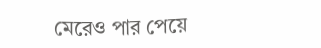মেরেও পার পেয়ে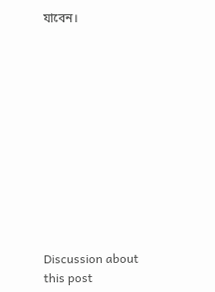যাবেন।












Discussion about this post